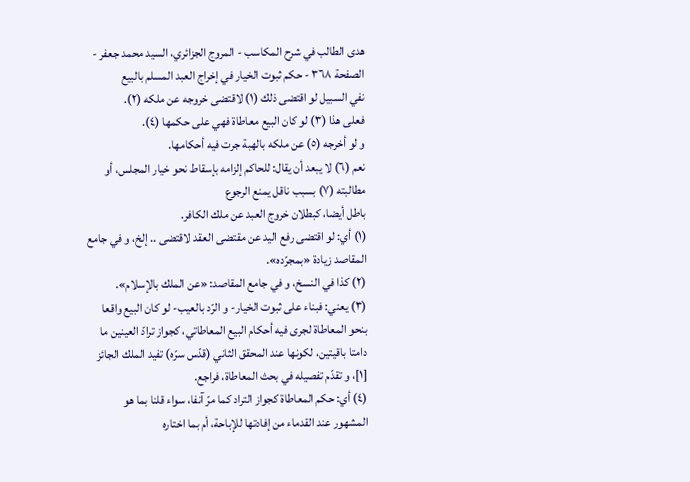هدى الطالب في شرح المكاسب - المروج الجزائري، السيد محمد جعفر - الصفحة ٣٦٨ - حكم ثبوت الخيار في إخراج العبد المسلم بالبيع
نفي السبيل لو اقتضى ذلك (١) لاقتضى خروجه عن ملكه (٢).
فعلى هذا (٣) لو كان البيع معاطاة فهي على حكمها (٤).
و لو أخرجه (٥) عن ملكه بالهبة جرت فيه أحكامها.
نعم (٦) لا يبعد أن يقال: للحاكم إلزامه بإسقاط نحو خيار المجلس، أو مطالبته (٧) بسبب ناقل يمنع الرجوع
باطل أيضا، كبطلان خروج العبد عن ملك الكافر.
(١) أي: لو اقتضى رفع اليد عن مقتضى العقد لاقتضى .. إلخ، و في جامع المقاصد زيادة «بمجرّده».
(٢) كذا في النسخ، و في جامع المقاصد: «عن الملك بالإسلام».
(٣) يعني: فبناء على ثبوت الخيار- و الرّد بالعيب- لو كان البيع واقعا بنحو المعاطاة لجرى فيه أحكام البيع المعاطاتي، كجواز ترادّ العينين ما دامتا باقيتين، لكونها عند المحقق الثاني (قدّس سرّه) تفيد الملك الجائز [١]، و تقدّم تفصيله في بحث المعاطاة، فراجع.
(٤) أي: حكم المعاطاة كجواز التراد كما مرّ آنفا، سواء قلنا بما هو المشهور عند القدماء من إفادتها للإباحة، أم بما اختاره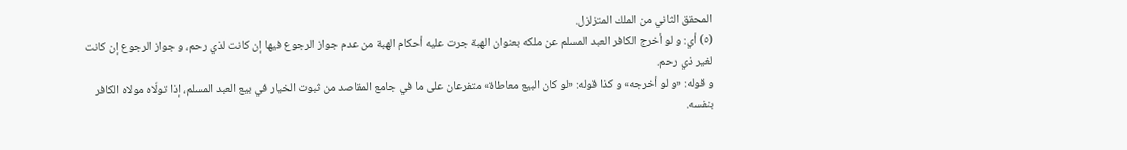المحقق الثاني من الملك المتزلزل.
(٥) أي: و لو أخرج الكافر العبد المسلم عن ملكه بعنوان الهبة جرت عليه أحكام الهبة من عدم جواز الرجوع فيها إن كانت لذي رحم، و جواز الرجوع إن كانت لغير ذي رحم.
و قوله: «و لو أخرجه» و كذا قوله: «لو كان البيع معاطاة» متفرعان على ما في جامع المقاصد من ثبوت الخيار في بيع العبد المسلم، إذا تولّاه مولاه الكافر بنفسه.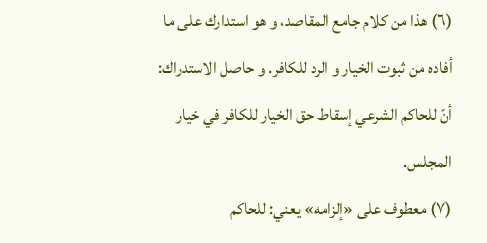(٦) هذا من كلام جامع المقاصد، و هو استدارك على ما أفاده من ثبوت الخيار و الرد للكافر. و حاصل الاستدراك: أنّ للحاكم الشرعي إسقاط حق الخيار للكافر في خيار المجلس.
(٧) معطوف على «إلزامه» يعني: للحاكم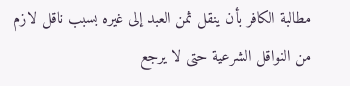مطالبة الكافر بأن ينقل ثمن العبد إلى غيره بسبب ناقل لازم من النواقل الشرعية حتى لا يرجع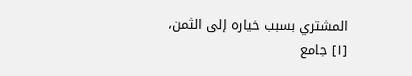المشتري بسبب خياره إلى الثمن،
[١] جامع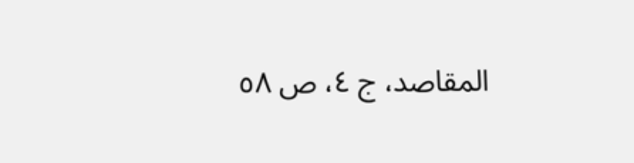المقاصد، ج ٤، ص ٥٨